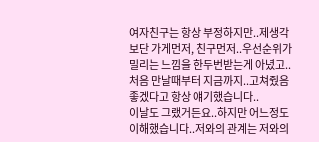여자친구는 항상 부정하지만..제생각보단 가게먼저, 친구먼저..우선순위가 밀리는 느낌을 한두번받는게 아녔고..처음 만날때부터 지금까지..고쳐줬음 좋겠다고 항상 얘기했습니다..
이날도 그랬거든요..하지만 어느정도 이해했습니다..저와의 관계는 저와의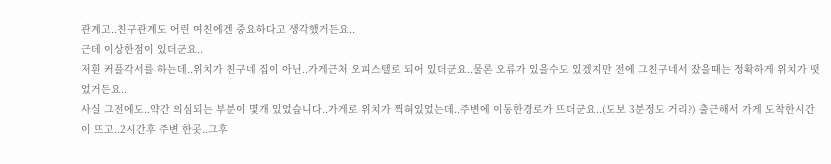관계고..친구관계도 어린 여친에겐 중요하다고 생각했거든요..
근데 이상한점이 있더군요..
저흰 커플각서를 하는데..위치가 친구네 집이 아닌..가게근처 오피스텔로 되어 있더군요..물론 오류가 있을수도 있겠지만 전에 그친구네서 잤을때는 정확하게 위치가 떳었거든요..
사실 그전에도..약간 의심되는 부분이 몇개 있었습니다..가게로 위치가 찍혀있었는데..주변에 이동한경로가 뜨더군요..(도보 3분정도 거리?) 출근해서 가게 도착한시간이 뜨고..2시간후 주변 한곳..그후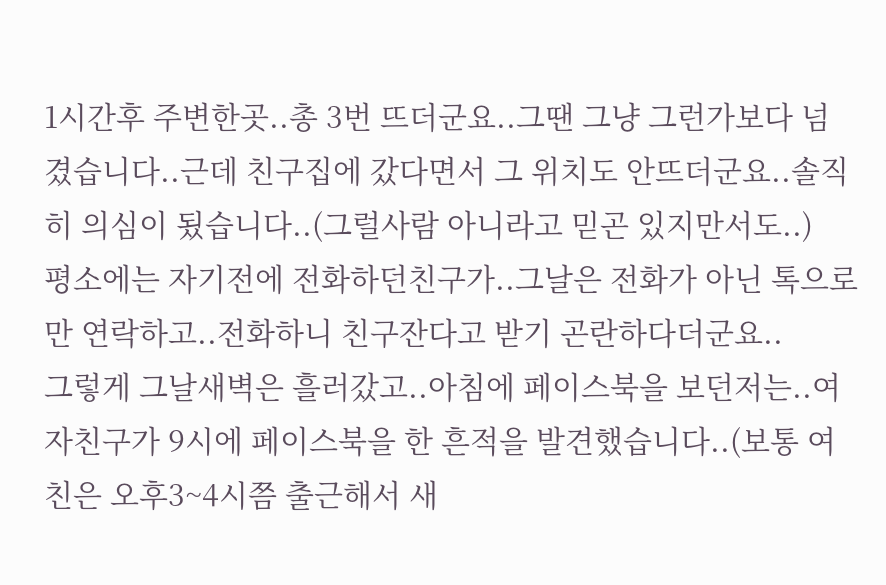1시간후 주변한곳..총 3번 뜨더군요..그땐 그냥 그런가보다 넘겼습니다..근데 친구집에 갔다면서 그 위치도 안뜨더군요..솔직히 의심이 됬습니다..(그럴사람 아니라고 믿곤 있지만서도..)
평소에는 자기전에 전화하던친구가..그날은 전화가 아닌 톡으로만 연락하고..전화하니 친구잔다고 받기 곤란하다더군요..
그렇게 그날새벽은 흘러갔고..아침에 페이스북을 보던저는..여자친구가 9시에 페이스북을 한 흔적을 발견했습니다..(보통 여친은 오후3~4시쯤 출근해서 새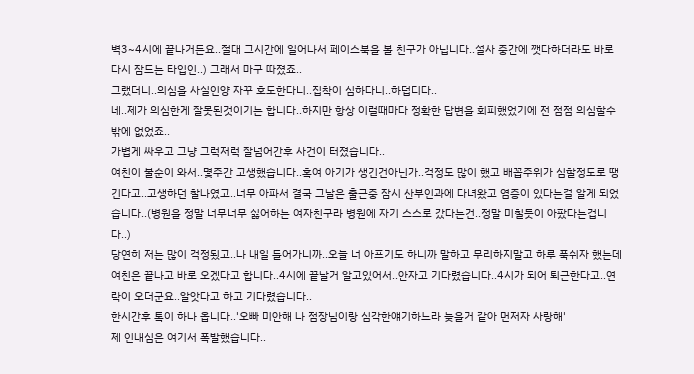벽3~4시에 끝나거든요..절대 그시간에 일어나서 페이스북을 볼 친구가 아닙니다..설사 중간에 깻다하더라도 바로 다시 잠드는 타입인..) 그래서 마구 따졌죠..
그랬더니..의심을 사실인양 자꾸 호도한다니..집착이 심하다니..하덥디다..
네..제가 의심한게 잘못된것이기는 합니다..하지만 항상 이럴때마다 정확한 답변을 회피했었기에 전 점점 의심할수밖에 없었죠..
가볍게 싸우고 그냥 그럭저럭 잘넘어간후 사건이 터졌습니다..
여친이 불순이 와서..몇주간 고생했습니다..혹여 아기가 생긴건아닌가..걱정도 많이 했고 배꼽주위가 심할정도로 땡긴다고..고생하던 찰나였고..너무 아파서 결국 그날은 출근중 잠시 산부인과에 다녀왔고 염증이 있다는걸 알게 되었습니다..(병원을 정말 너무너무 싫어하는 여자친구라 병원에 자기 스스로 갔다는건..정말 미칠듯이 아팠다는겁니다..)
당연히 저는 많이 걱정됬고..나 내일 들어가니까..오늘 너 아프기도 하니까 말하고 무리하지말고 하루 푹쉬자 했는데 여친은 끝나고 바로 오겠다고 합니다..4시에 끝날거 알고있어서..안자고 기다렸습니다..4시가 되어 퇴근한다고..연락이 오더군요..알앗다고 하고 기다렸습니다..
한시간후 톡이 하나 옵니다..'오빠 미안해 나 점장님이랑 심각한얘기하느라 늦을거 같아 먼저자 사랑해'
제 인내심은 여기서 폭발했습니다..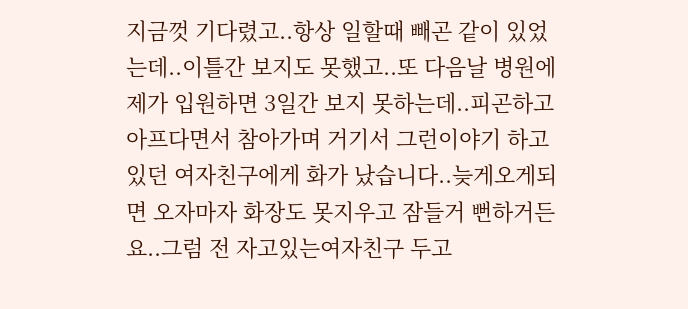지금껏 기다렸고..항상 일할때 빼곤 같이 있었는데..이틀간 보지도 못했고..또 다음날 병원에 제가 입원하면 3일간 보지 못하는데..피곤하고 아프다면서 참아가며 거기서 그런이야기 하고 있던 여자친구에게 화가 났습니다..늦게오게되면 오자마자 화장도 못지우고 잠들거 뻔하거든요..그럼 전 자고있는여자친구 두고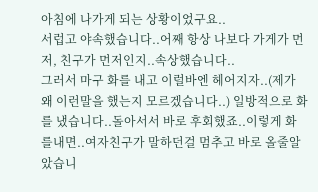아침에 나가게 되는 상황이었구요..
서럽고 야속했습니다..어째 항상 나보다 가게가 먼저, 친구가 먼저인지..속상했습니다..
그러서 마구 화를 내고 이럴바엔 헤어지자..(제가 왜 이런말을 했는지 모르겠습니다..) 일방적으로 화를 냈습니다..돌아서서 바로 후회했죠..이렇게 화를내면..여자친구가 말하던걸 멈추고 바로 올줄알았습니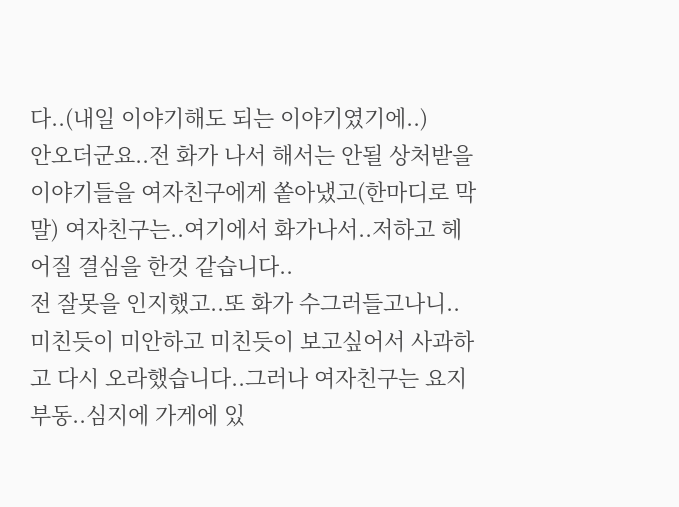다..(내일 이야기해도 되는 이야기였기에..)
안오더군요..전 화가 나서 해서는 안될 상처받을 이야기들을 여자친구에게 쏱아냈고(한마디로 막말) 여자친구는..여기에서 화가나서..저하고 헤어질 결심을 한것 같습니다..
전 잘못을 인지했고..또 화가 수그러들고나니..미친듯이 미안하고 미친듯이 보고싶어서 사과하고 다시 오라했습니다..그러나 여자친구는 요지부동..심지에 가게에 있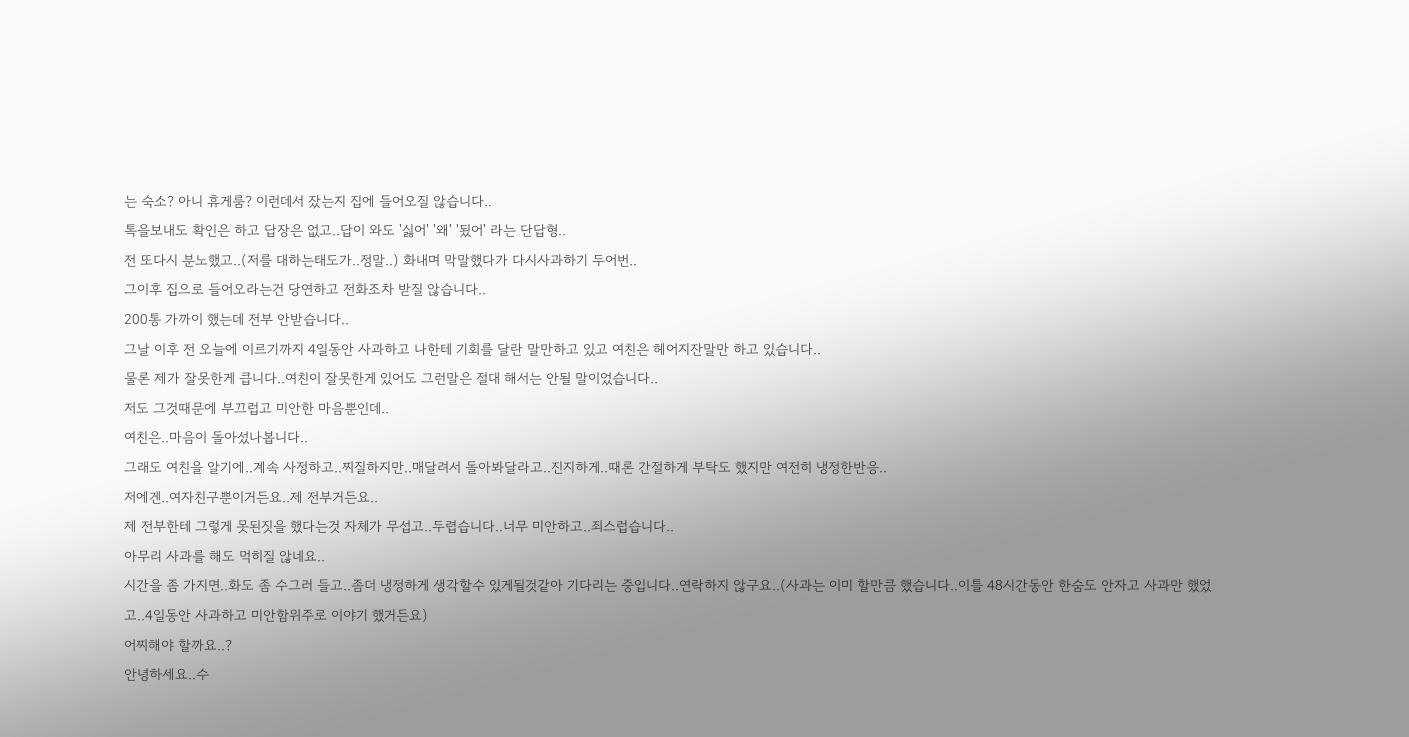는 숙소? 아니 휴게룸? 이런데서 잤는지 집에 들어오질 않습니다..
톡을보내도 확인은 하고 답장은 없고..답이 와도 '싫어' '왜' '됬어' 라는 단답형..
전 또다시 분노했고..(저를 대하는태도가..정말..) 화내며 막말했다가 다시사과하기 두어번..
그이후 집으로 들어오라는건 당연하고 전화조차 받질 않습니다..
200통 가까이 했는데 전부 안받습니다..
그날 이후 전 오늘에 이르기까지 4일동안 사과하고 나한테 기회를 달란 말만하고 있고 여친은 헤어지잔말만 하고 있습니다..
물론 제가 잘못한게 큽니다..여친이 잘못한게 있어도 그런말은 절대 해서는 안될 말이었습니다..
저도 그것때문에 부끄럽고 미안한 마음뿐인데..
여친은..마음이 돌아섰나봅니다..
그래도 여친을 알기에..계속 사정하고..찌질하지만..매달려서 돌아봐달라고..진지하게..때론 간절하게 부탁도 했지만 여전히 냉정한반응..
저에겐..여자친구뿐이거든요..제 전부거든요..
제 전부한테 그렇게 못된짓을 했다는것 자체가 무섭고..두렵습니다..너무 미안하고..죄스럽습니다..
아무리 사과를 해도 먹히질 않네요..
시간을 좀 가지면..화도 좀 수그러 들고..좀더 냉정하게 생각할수 있게될것같아 기다리는 중입니다..연락하지 않구요..(사과는 이미 할만큼 했습니다..이틀 48시간동안 한숨도 안자고 사과만 했었고..4일동안 사과하고 미안함위주로 이야기 했거든요)
어찌해야 할까요..?
안녕하세요..수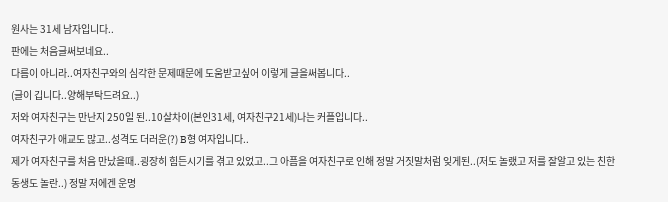원사는 31세 남자입니다..
판에는 처음글써보네요..
다름이 아니라..여자친구와의 심각한 문제때문에 도움받고싶어 이렇게 글을써봅니다..
(글이 깁니다..양해부탁드려요..)
저와 여자친구는 만난지 250일 된..10살차이(본인31세, 여자친구21세)나는 커플입니다..
여자친구가 애교도 많고..성격도 더러운(?) B형 여자입니다..
제가 여자친구를 처음 만났을때..굉장히 힘든시기를 겪고 있었고..그 아픔을 여자친구로 인해 정말 거짓말처럼 잊게된..(저도 놀랬고 저를 잘알고 있는 친한동생도 놀란..) 정말 저에겐 운명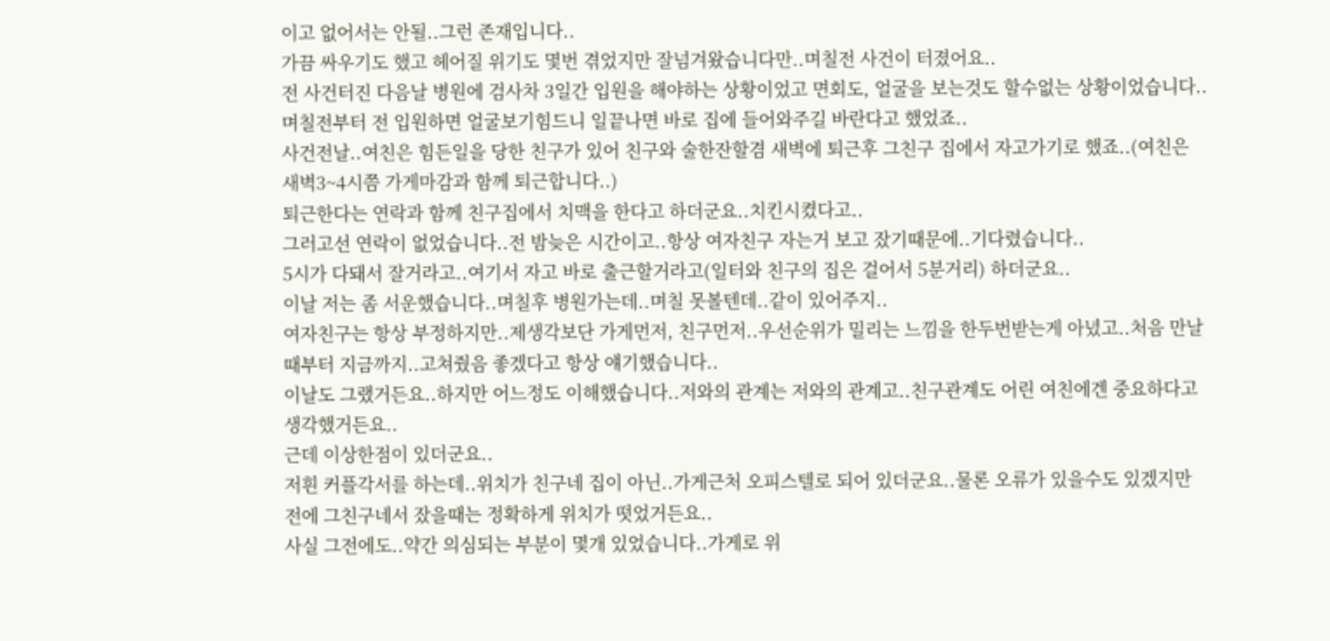이고 없어서는 안될..그런 존재입니다..
가끔 싸우기도 했고 헤어질 위기도 몇번 겪었지만 잘넘겨왔습니다만..며칠전 사건이 터졌어요..
전 사건터진 다음날 병원에 검사차 3일간 입원을 해야하는 상황이었고 면회도, 얼굴을 보는것도 할수없는 상황이었습니다..
며칠전부터 전 입원하면 얼굴보기힘드니 일끝나면 바로 집에 들어와주길 바란다고 했었죠..
사건전날..여친은 힘든일을 당한 친구가 있어 친구와 술한잔할겸 새벽에 퇴근후 그친구 집에서 자고가기로 했죠..(여친은 새벽3~4시쯤 가게마감과 함께 퇴근합니다..)
퇴근한다는 연락과 함께 친구집에서 치맥을 한다고 하더군요..치킨시켰다고..
그러고선 연락이 없었습니다..전 밤늦은 시간이고..항상 여자친구 자는거 보고 잤기때문에..기다렸습니다..
5시가 다돼서 잘거라고..여기서 자고 바로 출근할거라고(일터와 친구의 집은 걸어서 5분거리) 하더군요..
이날 저는 좀 서운했습니다..며칠후 병원가는데..며칠 못볼텐데..같이 있어주지..
여자친구는 항상 부정하지만..제생각보단 가게먼저, 친구먼저..우선순위가 밀리는 느낌을 한두번받는게 아녔고..처음 만날때부터 지금까지..고쳐줬음 좋겠다고 항상 얘기했습니다..
이날도 그랬거든요..하지만 어느정도 이해했습니다..저와의 관계는 저와의 관계고..친구관계도 어린 여친에겐 중요하다고 생각했거든요..
근데 이상한점이 있더군요..
저흰 커플각서를 하는데..위치가 친구네 집이 아닌..가게근처 오피스텔로 되어 있더군요..물론 오류가 있을수도 있겠지만 전에 그친구네서 잤을때는 정확하게 위치가 떳었거든요..
사실 그전에도..약간 의심되는 부분이 몇개 있었습니다..가게로 위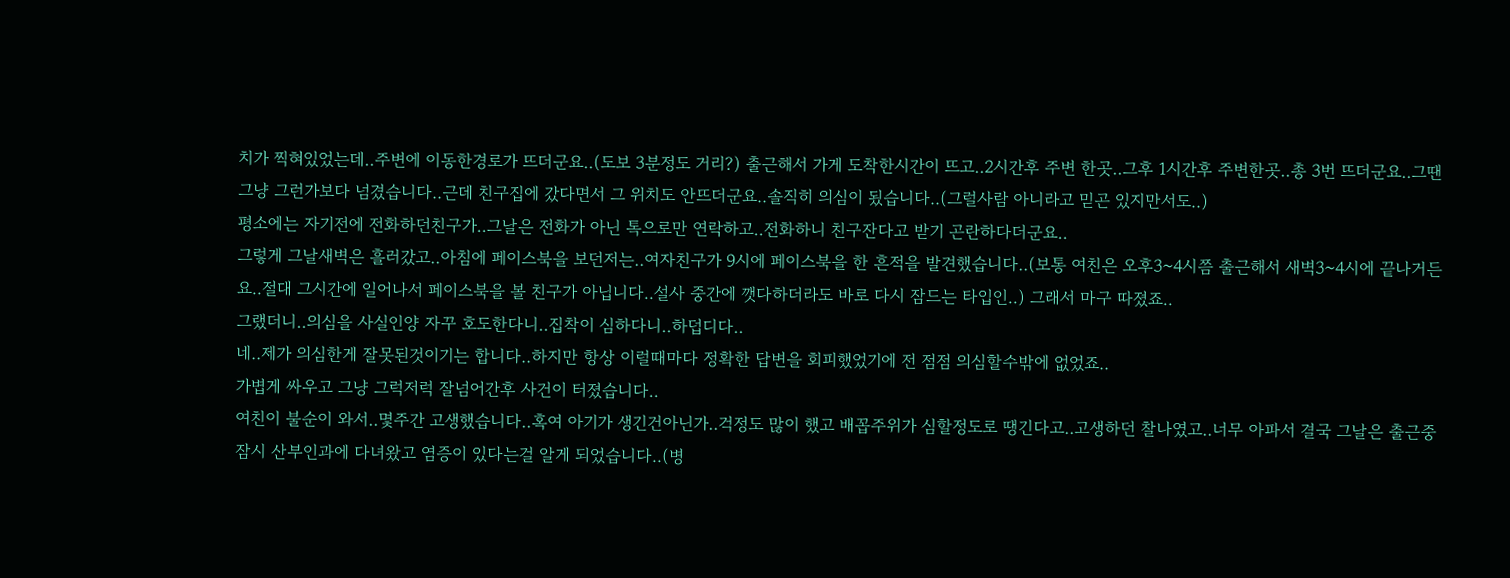치가 찍혀있었는데..주변에 이동한경로가 뜨더군요..(도보 3분정도 거리?) 출근해서 가게 도착한시간이 뜨고..2시간후 주변 한곳..그후 1시간후 주변한곳..총 3번 뜨더군요..그땐 그냥 그런가보다 넘겼습니다..근데 친구집에 갔다면서 그 위치도 안뜨더군요..솔직히 의심이 됬습니다..(그럴사람 아니라고 믿곤 있지만서도..)
평소에는 자기전에 전화하던친구가..그날은 전화가 아닌 톡으로만 연락하고..전화하니 친구잔다고 받기 곤란하다더군요..
그렇게 그날새벽은 흘러갔고..아침에 페이스북을 보던저는..여자친구가 9시에 페이스북을 한 흔적을 발견했습니다..(보통 여친은 오후3~4시쯤 출근해서 새벽3~4시에 끝나거든요..절대 그시간에 일어나서 페이스북을 볼 친구가 아닙니다..설사 중간에 깻다하더라도 바로 다시 잠드는 타입인..) 그래서 마구 따졌죠..
그랬더니..의심을 사실인양 자꾸 호도한다니..집착이 심하다니..하덥디다..
네..제가 의심한게 잘못된것이기는 합니다..하지만 항상 이럴때마다 정확한 답변을 회피했었기에 전 점점 의심할수밖에 없었죠..
가볍게 싸우고 그냥 그럭저럭 잘넘어간후 사건이 터졌습니다..
여친이 불순이 와서..몇주간 고생했습니다..혹여 아기가 생긴건아닌가..걱정도 많이 했고 배꼽주위가 심할정도로 땡긴다고..고생하던 찰나였고..너무 아파서 결국 그날은 출근중 잠시 산부인과에 다녀왔고 염증이 있다는걸 알게 되었습니다..(병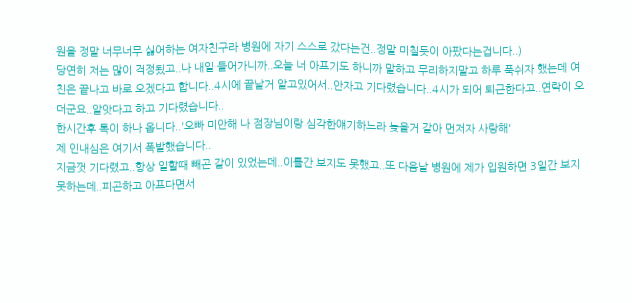원을 정말 너무너무 싫어하는 여자친구라 병원에 자기 스스로 갔다는건..정말 미칠듯이 아팠다는겁니다..)
당연히 저는 많이 걱정됬고..나 내일 들어가니까..오늘 너 아프기도 하니까 말하고 무리하지말고 하루 푹쉬자 했는데 여친은 끝나고 바로 오겠다고 합니다..4시에 끝날거 알고있어서..안자고 기다렸습니다..4시가 되어 퇴근한다고..연락이 오더군요..알앗다고 하고 기다렸습니다..
한시간후 톡이 하나 옵니다..'오빠 미안해 나 점장님이랑 심각한얘기하느라 늦을거 같아 먼저자 사랑해'
제 인내심은 여기서 폭발했습니다..
지금껏 기다렸고..항상 일할때 빼곤 같이 있었는데..이틀간 보지도 못했고..또 다음날 병원에 제가 입원하면 3일간 보지 못하는데..피곤하고 아프다면서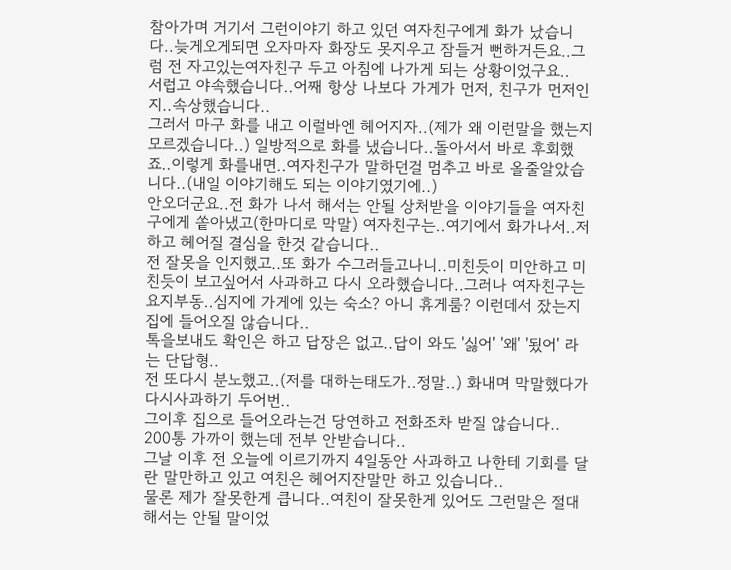참아가며 거기서 그런이야기 하고 있던 여자친구에게 화가 났습니다..늦게오게되면 오자마자 화장도 못지우고 잠들거 뻔하거든요..그럼 전 자고있는여자친구 두고 아침에 나가게 되는 상황이었구요..
서럽고 야속했습니다..어째 항상 나보다 가게가 먼저, 친구가 먼저인지..속상했습니다..
그러서 마구 화를 내고 이럴바엔 헤어지자..(제가 왜 이런말을 했는지 모르겠습니다..) 일방적으로 화를 냈습니다..돌아서서 바로 후회했죠..이렇게 화를내면..여자친구가 말하던걸 멈추고 바로 올줄알았습니다..(내일 이야기해도 되는 이야기였기에..)
안오더군요..전 화가 나서 해서는 안될 상처받을 이야기들을 여자친구에게 쏱아냈고(한마디로 막말) 여자친구는..여기에서 화가나서..저하고 헤어질 결심을 한것 같습니다..
전 잘못을 인지했고..또 화가 수그러들고나니..미친듯이 미안하고 미친듯이 보고싶어서 사과하고 다시 오라했습니다..그러나 여자친구는 요지부동..심지에 가게에 있는 숙소? 아니 휴게룸? 이런데서 잤는지 집에 들어오질 않습니다..
톡을보내도 확인은 하고 답장은 없고..답이 와도 '싫어' '왜' '됬어' 라는 단답형..
전 또다시 분노했고..(저를 대하는태도가..정말..) 화내며 막말했다가 다시사과하기 두어번..
그이후 집으로 들어오라는건 당연하고 전화조차 받질 않습니다..
200통 가까이 했는데 전부 안받습니다..
그날 이후 전 오늘에 이르기까지 4일동안 사과하고 나한테 기회를 달란 말만하고 있고 여친은 헤어지잔말만 하고 있습니다..
물론 제가 잘못한게 큽니다..여친이 잘못한게 있어도 그런말은 절대 해서는 안될 말이었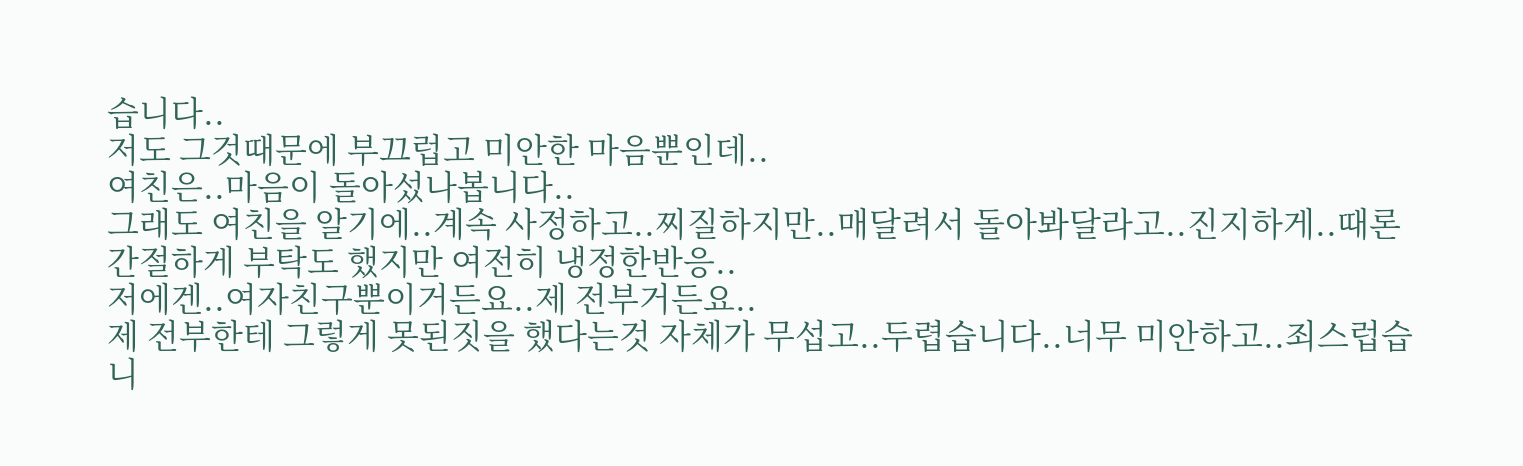습니다..
저도 그것때문에 부끄럽고 미안한 마음뿐인데..
여친은..마음이 돌아섰나봅니다..
그래도 여친을 알기에..계속 사정하고..찌질하지만..매달려서 돌아봐달라고..진지하게..때론 간절하게 부탁도 했지만 여전히 냉정한반응..
저에겐..여자친구뿐이거든요..제 전부거든요..
제 전부한테 그렇게 못된짓을 했다는것 자체가 무섭고..두렵습니다..너무 미안하고..죄스럽습니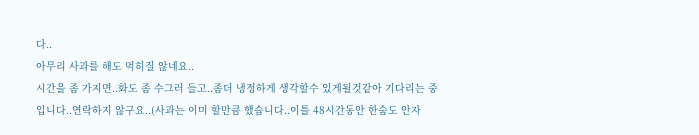다..
아무리 사과를 해도 먹히질 않네요..
시간을 좀 가지면..화도 좀 수그러 들고..좀더 냉정하게 생각할수 있게될것같아 기다리는 중입니다..연락하지 않구요..(사과는 이미 할만큼 했습니다..이틀 48시간동안 한숨도 안자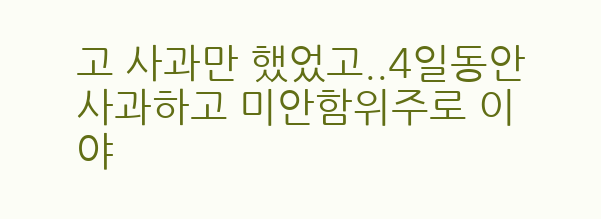고 사과만 했었고..4일동안 사과하고 미안함위주로 이야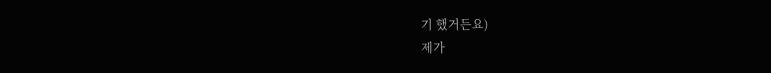기 했거든요)
제가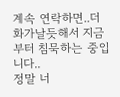계속 연락하면..더 화가날듯해서 지금부터 침묵하는 중입니다..
정말 너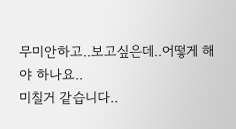무미안하고..보고싶은데..어떻게 해야 하나요..
미칠거 같습니다..